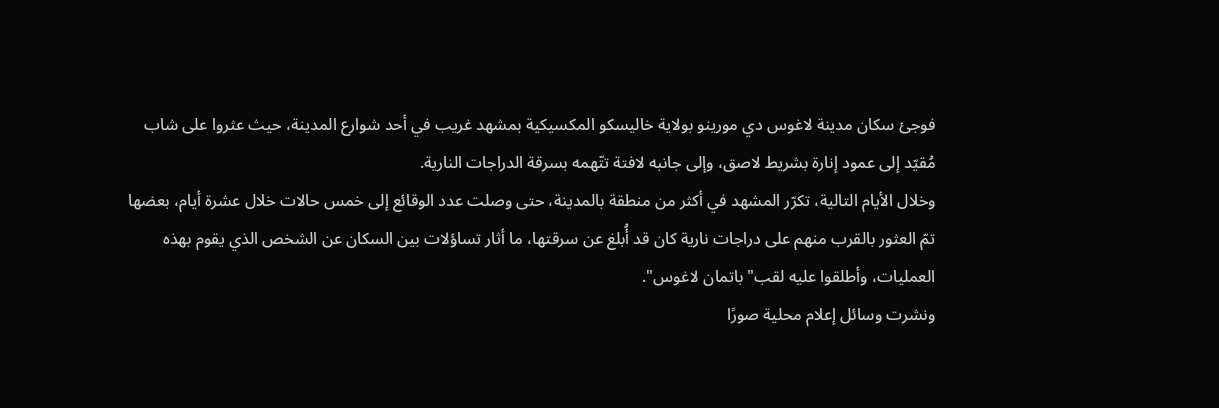فوجئ سكان مدينة لاغوس دي مورينو بولاية خاليسكو المكسيكية بمشهد غريب في أحد شوارع المدينة، حيث عثروا على شاب مُقيّد إلى عمود إنارة بشريط لاصق، وإلى جانبه لافتة تتّهمه بسرقة الدراجات النارية.
وخلال الأيام التالية، تكرّر المشهد في أكثر من منطقة بالمدينة، حتى وصلت عدد الوقائع إلى خمس حالات خلال عشرة أيام، بعضها تمّ العثور بالقرب منهم على دراجات نارية كان قد أُبلغ عن سرقتها، ما أثار تساؤلات بين السكان عن الشخص الذي يقوم بهذه العمليات، وأطلقوا عليه لقب" باتمان لاغوس".
ونشرت وسائل إعلام محلية صورًا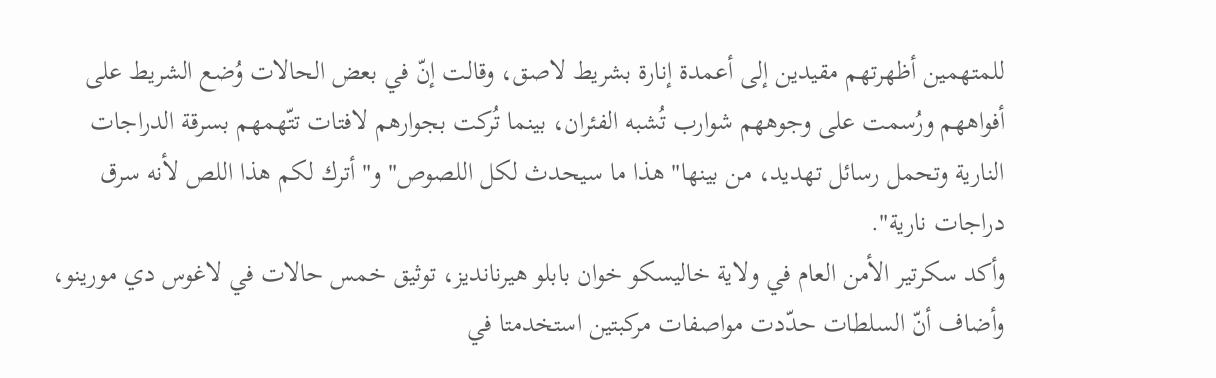للمتهمين أظهرتهم مقيدين إلى أعمدة إنارة بشريط لاصق، وقالت إنّ في بعض الحالات وُضع الشريط على أفواههم ورُسمت على وجوههم شوارب تُشبه الفئران، بينما تُركت بجوارهم لافتات تتّهمهم بسرقة الدراجات النارية وتحمل رسائل تهديد، من بينها" هذا ما سيحدث لكل اللصوص" و" أترك لكم هذا اللص لأنه سرق دراجات نارية".
وأكد سكرتير الأمن العام في ولاية خاليسكو خوان بابلو هيرنانديز، توثيق خمس حالات في لاغوس دي مورينو، وأضاف أنّ السلطات حدّدت مواصفات مركبتين استخدمتا في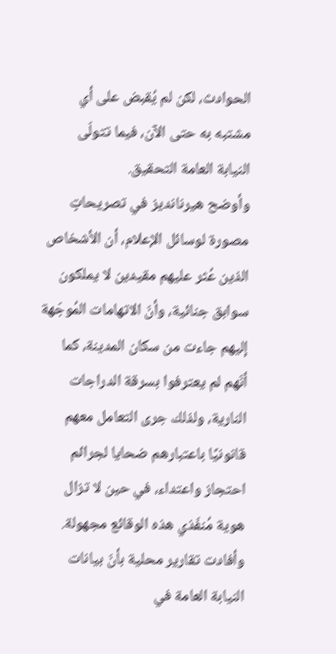الحوادث، لكن لم يُقبض على أي مشتبه به حتى الآن، فيما تتولّى النيابة العامة التحقيق.
وأوضح هيرنانديز في تصريحاتٍ مصورة لوسائل الإعلام، أن الأشخاص الذين عُثر عليهم مقيدين لا يملكون سوابق جنائية، وأنّ الاتهامات المُوجّهة إليهم جاءت من سكان المدينة، كما أنّهم لم يعترفوا بسرقة الدراجات النارية، ولذلك جرى التعامل معهم قانونيًا باعتبارهم ضحايا لجرائم احتجاز واعتداء، في حين لا تزال هوية مُنفّذي هذه الوقائع مجهولة.
وأفادت تقارير محلية بأنّ بيانات النيابة العامة في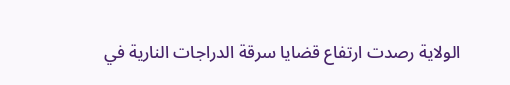الولاية رصدت ارتفاع قضايا سرقة الدراجات النارية في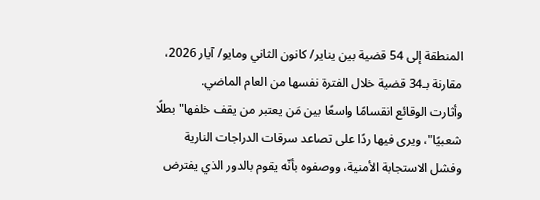المنطقة إلى 54 قضية بين يناير/ كانون الثاني ومايو/ آيار 2026، مقارنة بـ34 قضية خلال الفترة نفسها من العام الماضي.
وأثارت الوقائع انقسامًا واسعًا بين مَن يعتبر من يقف خلفها" بطلًا شعبيًا"، ويرى فيها ردًا على تصاعد سرقات الدراجات النارية وفشل الاستجابة الأمنية، ووصفوه بأنّه يقوم بالدور الذي يفترض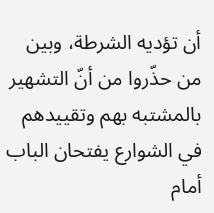أن تؤديه الشرطة، وبين من حذّروا من أنّ التشهير بالمشتبه بهم وتقييدهم في الشوارع يفتحان الباب أمام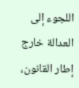اللجوء إلى العدالة خارج إطار القانون،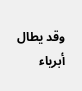وقد يطال أبرياء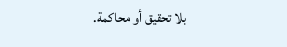بلا تحقيق أو محاكمة.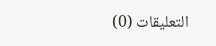التعليقات (0)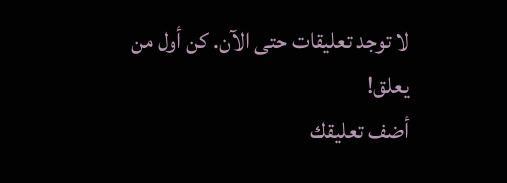لا توجد تعليقات حتى الآن. كن أول من يعلق!
أضف تعليقك